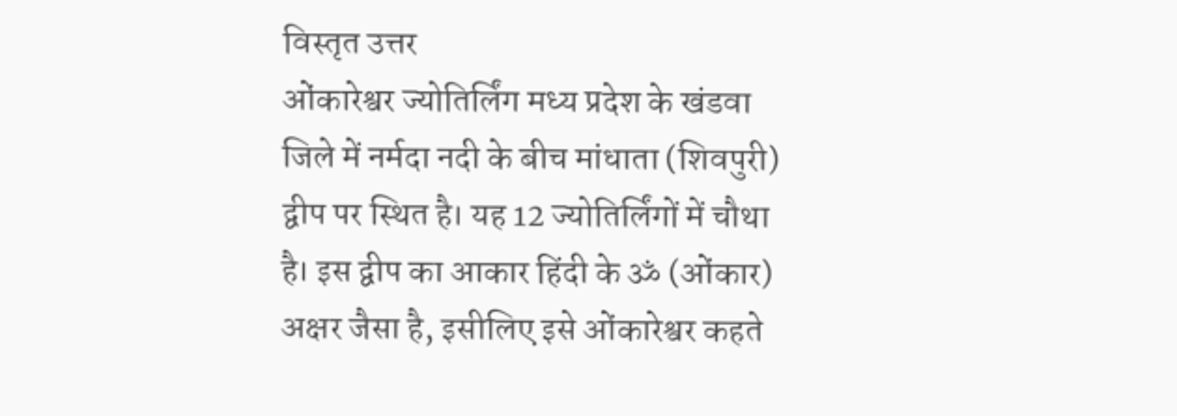विस्तृत उत्तर
ओंकारेश्वर ज्योतिर्लिंग मध्य प्रदेश के खंडवा जिले में नर्मदा नदी के बीच मांधाता (शिवपुरी) द्वीप पर स्थित है। यह 12 ज्योतिर्लिंगों में चौथा है। इस द्वीप का आकार हिंदी के ॐ (ओंकार) अक्षर जैसा है, इसीलिए इसे ओंकारेश्वर कहते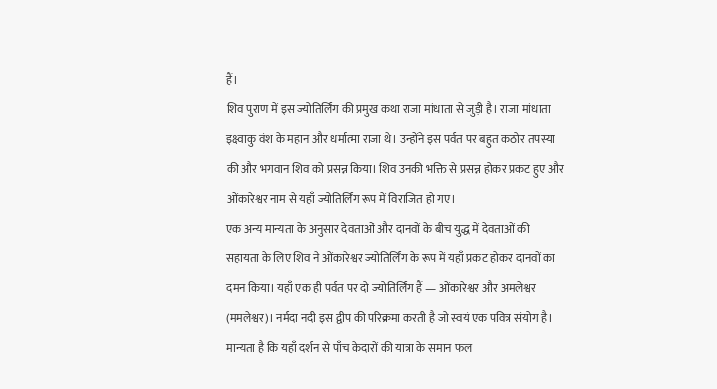हैं।
शिव पुराण में इस ज्योतिर्लिंग की प्रमुख कथा राजा मांधाता से जुड़ी है। राजा मांधाता इक्ष्वाकु वंश के महान और धर्मात्मा राजा थे। उन्होंने इस पर्वत पर बहुत कठोर तपस्या की और भगवान शिव को प्रसन्न किया। शिव उनकी भक्ति से प्रसन्न होकर प्रकट हुए और ओंकारेश्वर नाम से यहाँ ज्योतिर्लिंग रूप में विराजित हो गए।
एक अन्य मान्यता के अनुसार देवताओं और दानवों के बीच युद्ध में देवताओं की सहायता के लिए शिव ने ओंकारेश्वर ज्योतिर्लिंग के रूप में यहाँ प्रकट होकर दानवों का दमन किया। यहाँ एक ही पर्वत पर दो ज्योतिर्लिंग हैं — ओंकारेश्वर और अमलेश्वर (ममलेश्वर)। नर्मदा नदी इस द्वीप की परिक्रमा करती है जो स्वयं एक पवित्र संयोग है। मान्यता है कि यहाँ दर्शन से पाँच केदारों की यात्रा के समान फल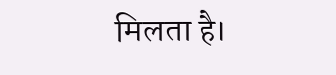मिलता है।